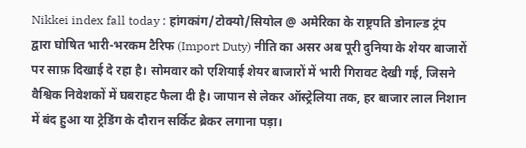Nikkei index fall today : हांगकांग/टोक्यो/सियोल @ अमेरिका के राष्ट्रपति डोनाल्ड ट्रंप द्वारा घोषित भारी-भरकम टैरिफ (Import Duty) नीति का असर अब पूरी दुनिया के शेयर बाजारों पर साफ़ दिखाई दे रहा है। सोमवार को एशियाई शेयर बाजारों में भारी गिरावट देखी गई, जिसने वैश्विक निवेशकों में घबराहट फैला दी है। जापान से लेकर ऑस्ट्रेलिया तक, हर बाजार लाल निशान में बंद हुआ या ट्रेडिंग के दौरान सर्किट ब्रेकर लगाना पड़ा।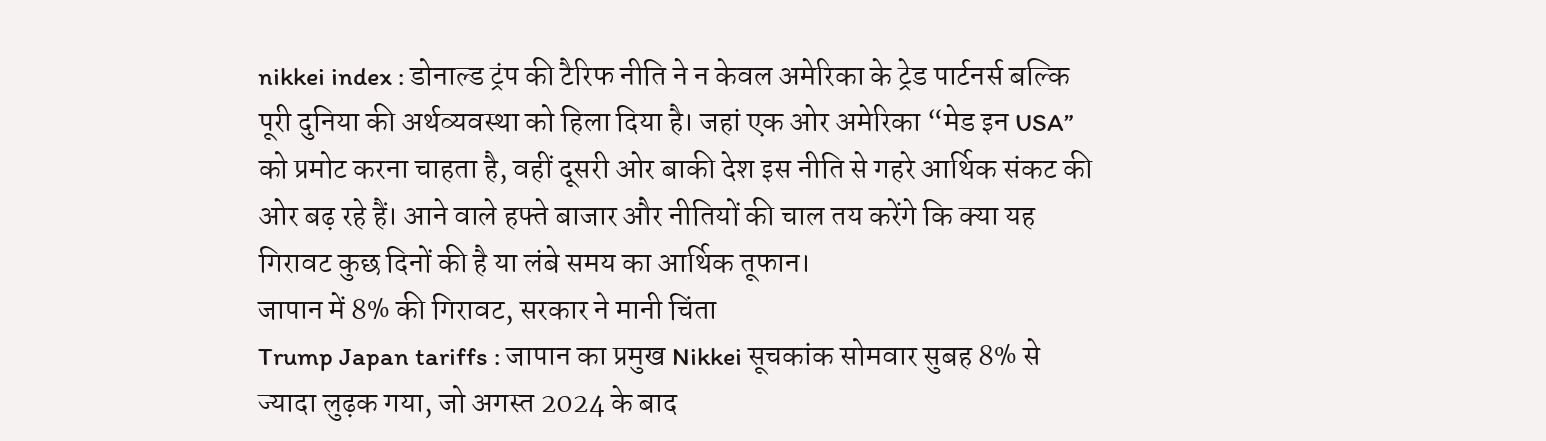nikkei index : डोनाल्ड ट्रंप की टैरिफ नीति ने न केवल अमेरिका के ट्रेड पार्टनर्स बल्कि पूरी दुनिया की अर्थव्यवस्था को हिला दिया है। जहां एक ओर अमेरिका “मेड इन USA” को प्रमोट करना चाहता है, वहीं दूसरी ओर बाकी देश इस नीति से गहरे आर्थिक संकट की ओर बढ़ रहे हैं। आने वाले हफ्ते बाजार और नीतियों की चाल तय करेंगे कि क्या यह गिरावट कुछ दिनों की है या लंबे समय का आर्थिक तूफान।
जापान में 8% की गिरावट, सरकार ने मानी चिंता
Trump Japan tariffs : जापान का प्रमुख Nikkei सूचकांक सोमवार सुबह 8% से ज्यादा लुढ़क गया, जो अगस्त 2024 के बाद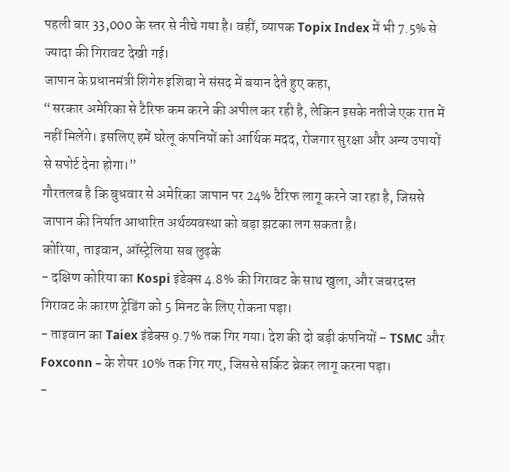पहली बार 33,000 के स्तर से नीचे गया है। वहीं, व्यापक Topix Index में भी 7.5% से ज्यादा की गिरावट देखी गई।
जापान के प्रधानमंत्री शिगेरु इशिबा ने संसद में बयान देते हुए कहा,
“सरकार अमेरिका से टैरिफ कम करने की अपील कर रही है, लेकिन इसके नतीजे एक रात में नहीं मिलेंगे। इसलिए हमें घरेलू कंपनियों को आर्थिक मदद, रोजगार सुरक्षा और अन्य उपायों से सपोर्ट देना होगा।”
गौरतलब है कि बुधवार से अमेरिका जापान पर 24% टैरिफ लागू करने जा रहा है, जिससे जापान की निर्यात आधारित अर्थव्यवस्था को बड़ा झटका लग सकता है।
कोरिया, ताइवान, ऑस्ट्रेलिया सब लुढ़के
- दक्षिण कोरिया का Kospi इंडेक्स 4.8% की गिरावट के साथ खुला, और जबरदस्त गिरावट के कारण ट्रेडिंग को 5 मिनट के लिए रोकना पड़ा।
- ताइवान का Taiex इंडेक्स 9.7% तक गिर गया। देश की दो बड़ी कंपनियों – TSMC और Foxconn – के शेयर 10% तक गिर गए, जिससे सर्किट ब्रेकर लागू करना पड़ा।
-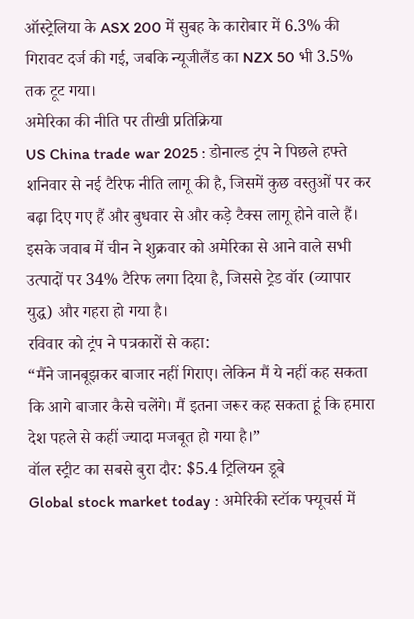ऑस्ट्रेलिया के ASX 200 में सुबह के कारोबार में 6.3% की गिरावट दर्ज की गई, जबकि न्यूजीलैंड का NZX 50 भी 3.5% तक टूट गया।
अमेरिका की नीति पर तीखी प्रतिक्रिया
US China trade war 2025 : डोनाल्ड ट्रंप ने पिछले हफ्ते शनिवार से नई टैरिफ नीति लागू की है, जिसमें कुछ वस्तुओं पर कर बढ़ा दिए गए हैं और बुधवार से और कड़े टैक्स लागू होने वाले हैं। इसके जवाब में चीन ने शुक्रवार को अमेरिका से आने वाले सभी उत्पादों पर 34% टैरिफ लगा दिया है, जिससे ट्रेड वॉर (व्यापार युद्ध) और गहरा हो गया है।
रविवार को ट्रंप ने पत्रकारों से कहा:
“मैंने जानबूझकर बाजार नहीं गिराए। लेकिन मैं ये नहीं कह सकता कि आगे बाजार कैसे चलेंगे। मैं इतना जरूर कह सकता हूं कि हमारा देश पहले से कहीं ज्यादा मजबूत हो गया है।”
वॉल स्ट्रीट का सबसे बुरा दौर: $5.4 ट्रिलियन डूबे
Global stock market today : अमेरिकी स्टॉक फ्यूचर्स में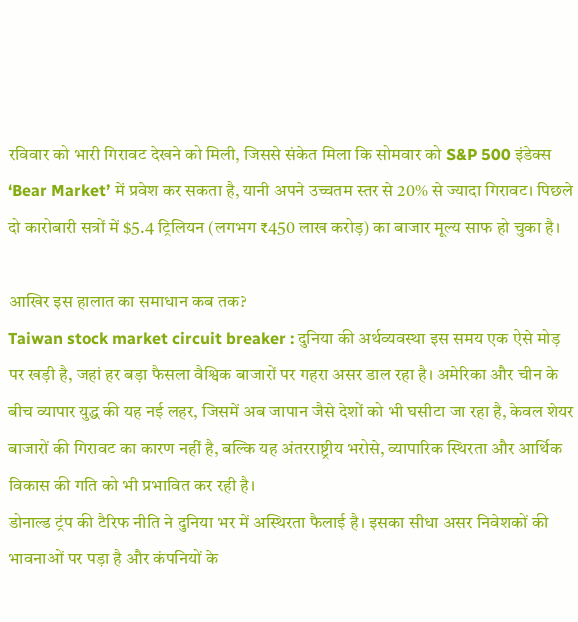रविवार को भारी गिरावट देखने को मिली, जिससे संकेत मिला कि सोमवार को S&P 500 इंडेक्स ‘Bear Market’ में प्रवेश कर सकता है, यानी अपने उच्चतम स्तर से 20% से ज्यादा गिरावट। पिछले दो कारोबारी सत्रों में $5.4 ट्रिलियन (लगभग ₹450 लाख करोड़) का बाजार मूल्य साफ हो चुका है।

आखिर इस हालात का समाधान कब तक?
Taiwan stock market circuit breaker : दुनिया की अर्थव्यवस्था इस समय एक ऐसे मोड़ पर खड़ी है, जहां हर बड़ा फैसला वैश्विक बाजारों पर गहरा असर डाल रहा है। अमेरिका और चीन के बीच व्यापार युद्ध की यह नई लहर, जिसमें अब जापान जैसे देशों को भी घसीटा जा रहा है, केवल शेयर बाजारों की गिरावट का कारण नहीं है, बल्कि यह अंतरराष्ट्रीय भरोसे, व्यापारिक स्थिरता और आर्थिक विकास की गति को भी प्रभावित कर रही है।
डोनाल्ड ट्रंप की टैरिफ नीति ने दुनिया भर में अस्थिरता फैलाई है। इसका सीधा असर निवेशकों की भावनाओं पर पड़ा है और कंपनियों के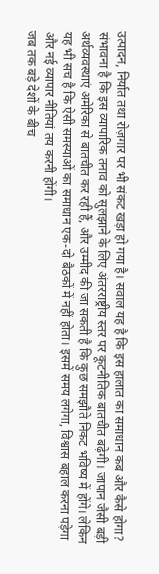उत्पादन, निर्यात तथा रोज़गार पर भी संकट खड़ा हो गया है। सवाल यह है कि इस हालात का समाधान कब और कैसे होगा?
संभावना है कि इस व्यापारिक तनाव को सुलझाने के लिए अंतरराष्ट्रीय स्तर पर कूटनीतिक बातचीत बढ़ेगी। जापान जैसी बड़ी अर्थव्यवस्थाएं अमेरिका से बातचीत कर रही हैं, और उम्मीद की जा सकती है कि कुछ समझौते निकट भविष्य में होंगे। लेकिन यह भी सच है कि ऐसी समस्याओं का समाधान एक-दो बैठकों में नहीं होता। इसमें समय लगेगा, विश्वास बहाल करना पड़ेगा और नई व्यापार नीतियां तय करनी होंगी।
जब तक बड़े देशों के बीच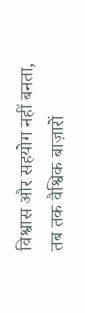विश्वास और सहयोग नहीं बनता, तब तक वैश्विक बाज़ारों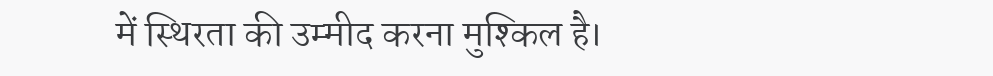में स्थिरता की उम्मीद करना मुश्किल है।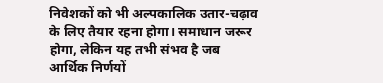निवेशकों को भी अल्पकालिक उतार-चढ़ाव के लिए तैयार रहना होगा। समाधान जरूर होगा, लेकिन यह तभी संभव है जब आर्थिक निर्णयों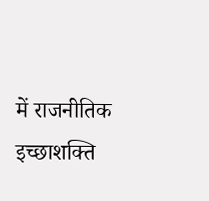में राजनीतिक इच्छाशक्ति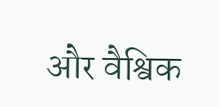और वैश्विक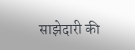साझेदारी की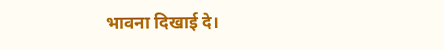भावना दिखाई दे।